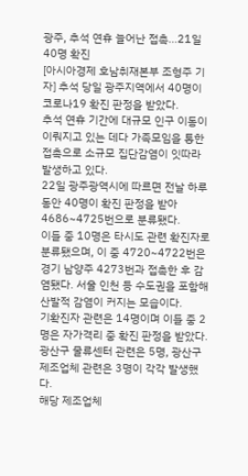광주, 추석 연휴 늘어난 접촉…21일 40명 확진
[아시아경제 호남취재본부 조형주 기자] 추석 당일 광주지역에서 40명이 코로나19 확진 판정을 받았다.
추석 연휴 기간에 대규모 인구 이동이 이뤄지고 있는 데다 가족모임을 통한 접촉으로 소규모 집단감염이 잇따라 발생하고 있다.
22일 광주광역시에 따르면 전날 하루 동안 40명이 확진 판정을 받아 4686~4725번으로 분류됐다.
이들 중 10명은 타시도 관련 확진자로 분류됐으며, 이 중 4720~4722번은 경기 남양주 4273번과 접촉한 후 감염됐다. 서울 인천 등 수도권을 포함해 산발적 감염이 커지는 모습이다.
기확진자 관련은 14명이며 이들 중 2명은 자가격리 중 확진 판정을 받았다.
광산구 물류센터 관련은 5명, 광산구 제조업체 관련은 3명이 각각 발생했다.
해당 제조업체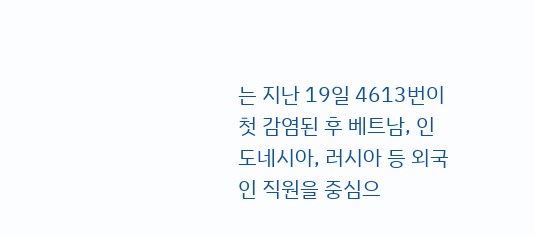는 지난 19일 4613번이 첫 감염된 후 베트남, 인도네시아, 러시아 등 외국인 직원을 중심으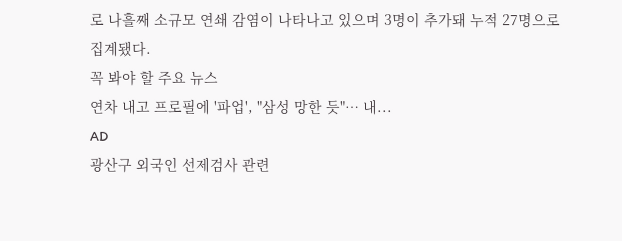로 나흘째 소규모 연쇄 감염이 나타나고 있으며 3명이 추가돼 누적 27명으로 집계됐다.
꼭 봐야 할 주요 뉴스
연차 내고 프로필에 '파업', "삼성 망한 듯"… 내...
AD
광산구 외국인 선제검사 관련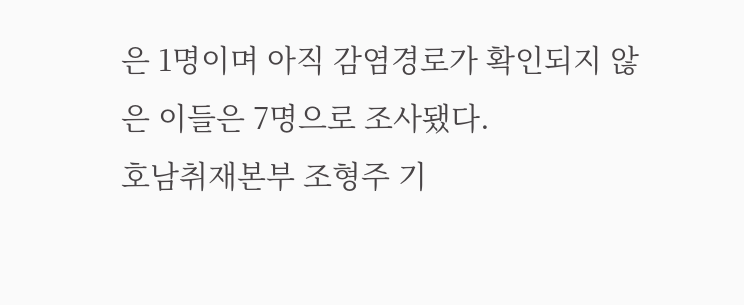은 1명이며 아직 감염경로가 확인되지 않은 이들은 7명으로 조사됐다.
호남취재본부 조형주 기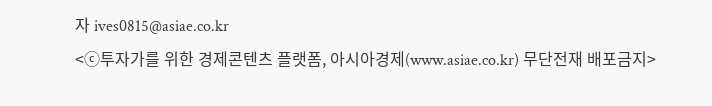자 ives0815@asiae.co.kr
<ⓒ투자가를 위한 경제콘텐츠 플랫폼, 아시아경제(www.asiae.co.kr) 무단전재 배포금지>